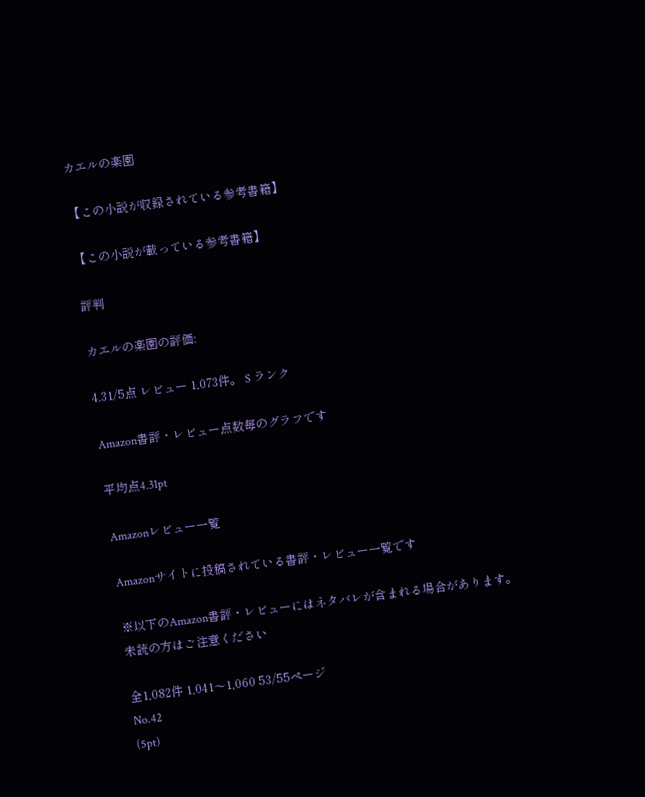カエルの楽園

【この小説が収録されている参考書籍】

【この小説が載っている参考書籍】

評判

カエルの楽園の評価:

4.31/5点 レビュー 1,073件。 S ランク

Amazon書評・レビュー点数毎のグラフです

平均点4.31pt

Amazonレビュー一覧

Amazonサイトに投稿されている書評・レビュー一覧です

※以下のAmazon書評・レビューにはネタバレが含まれる場合があります。
未読の方はご注意ください

全1,082件 1,041〜1,060 53/55ページ
No.42
(5pt)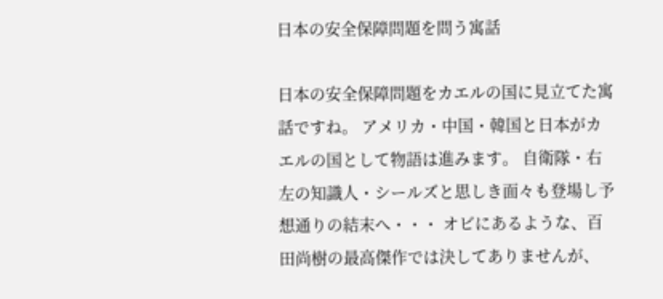日本の安全保障問題を問う寓話

日本の安全保障問題をカエルの国に見立てた寓話ですね。 アメリカ・中国・韓国と日本がカエルの国として物語は進みます。 自衛隊・右左の知識人・シールズと思しき面々も登場し予想通りの結末へ・・・ オビにあるような、百田尚樹の最高傑作では決してありませんが、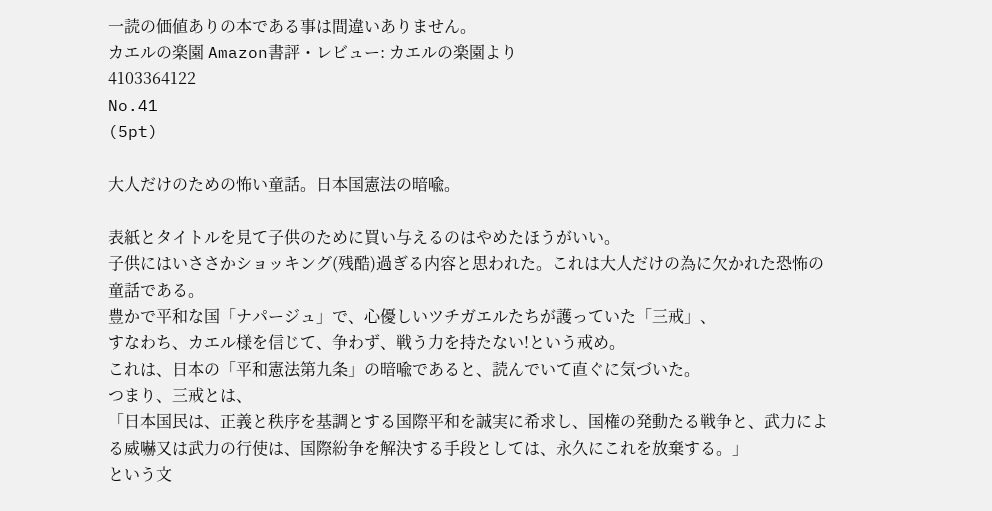一読の価値ありの本である事は間違いありません。
カエルの楽園 Amazon書評・レビュー: カエルの楽園より
4103364122
No.41
(5pt)

大人だけのための怖い童話。日本国憲法の暗喩。

表紙とタイトルを見て子供のために買い与えるのはやめたほうがいい。
子供にはいささかショッキング(残酷)過ぎる内容と思われた。これは大人だけの為に欠かれた恐怖の童話である。
豊かで平和な国「ナパージュ」で、心優しいツチガエルたちが護っていた「三戒」、
すなわち、カエル様を信じて、争わず、戦う力を持たない!という戒め。
これは、日本の「平和憲法第九条」の暗喩であると、読んでいて直ぐに気づいた。
つまり、三戒とは、
「日本国民は、正義と秩序を基調とする国際平和を誠実に希求し、国権の発動たる戦争と、武力による威嚇又は武力の行使は、国際紛争を解決する手段としては、永久にこれを放棄する。」
という文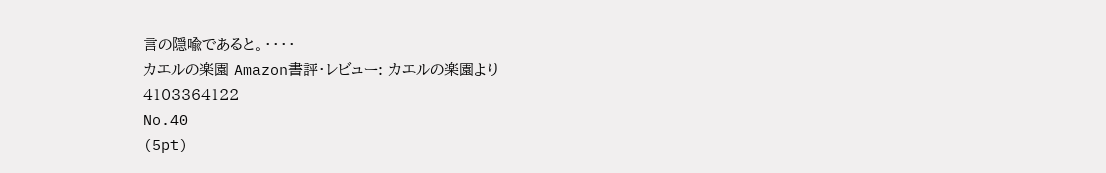言の隠喩であると。・・・・
カエルの楽園 Amazon書評・レビュー: カエルの楽園より
4103364122
No.40
(5pt)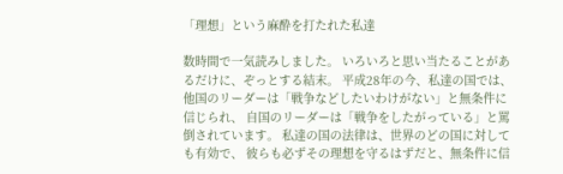「理想」という麻酔を打たれた私達

数時間で一気読みしました。 いろいろと思い当たることがあるだけに、ぞっとする結末。 平成28年の今、私達の国では、 他国のリーダーは「戦争などしたいわけがない」と無条件に信じられ、 自国のリーダーは「戦争をしたがっている」と罵倒されています。 私達の国の法律は、世界のどの国に対しても有効で、 彼らも必ずその理想を守るはずだと、無条件に信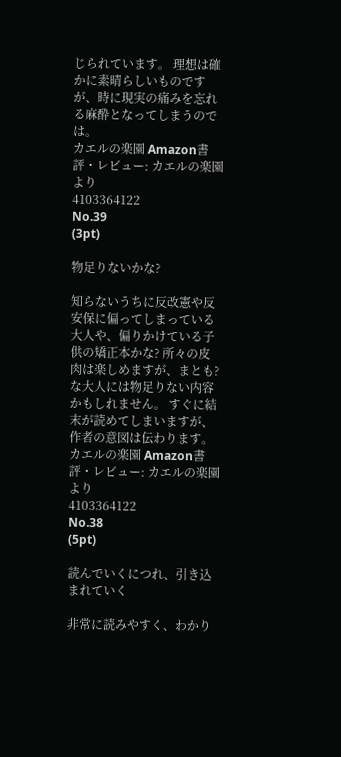じられています。 理想は確かに素晴らしいものですが、時に現実の痛みを忘れる麻酔となってしまうのでは。
カエルの楽園 Amazon書評・レビュー: カエルの楽園より
4103364122
No.39
(3pt)

物足りないかな?

知らないうちに反改憲や反安保に偏ってしまっている大人や、偏りかけている子供の矯正本かな? 所々の皮肉は楽しめますが、まとも?な大人には物足りない内容かもしれません。 すぐに結末が読めてしまいますが、作者の意図は伝わります。
カエルの楽園 Amazon書評・レビュー: カエルの楽園より
4103364122
No.38
(5pt)

読んでいくにつれ、引き込まれていく

非常に読みやすく、わかり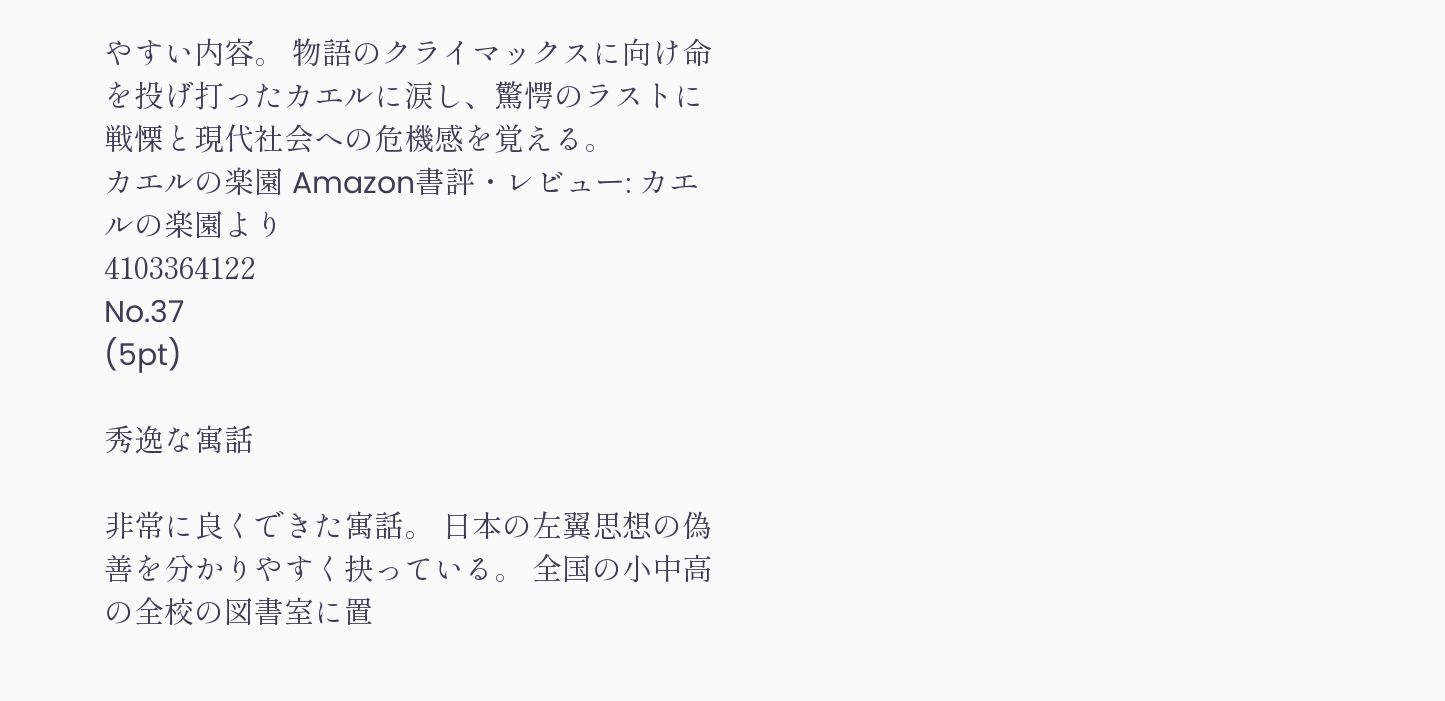やすい内容。 物語のクライマックスに向け命を投げ打ったカエルに涙し、驚愕のラストに戦慄と現代社会への危機感を覚える。
カエルの楽園 Amazon書評・レビュー: カエルの楽園より
4103364122
No.37
(5pt)

秀逸な寓話

非常に良くできた寓話。 日本の左翼思想の偽善を分かりやすく抉っている。 全国の小中高の全校の図書室に置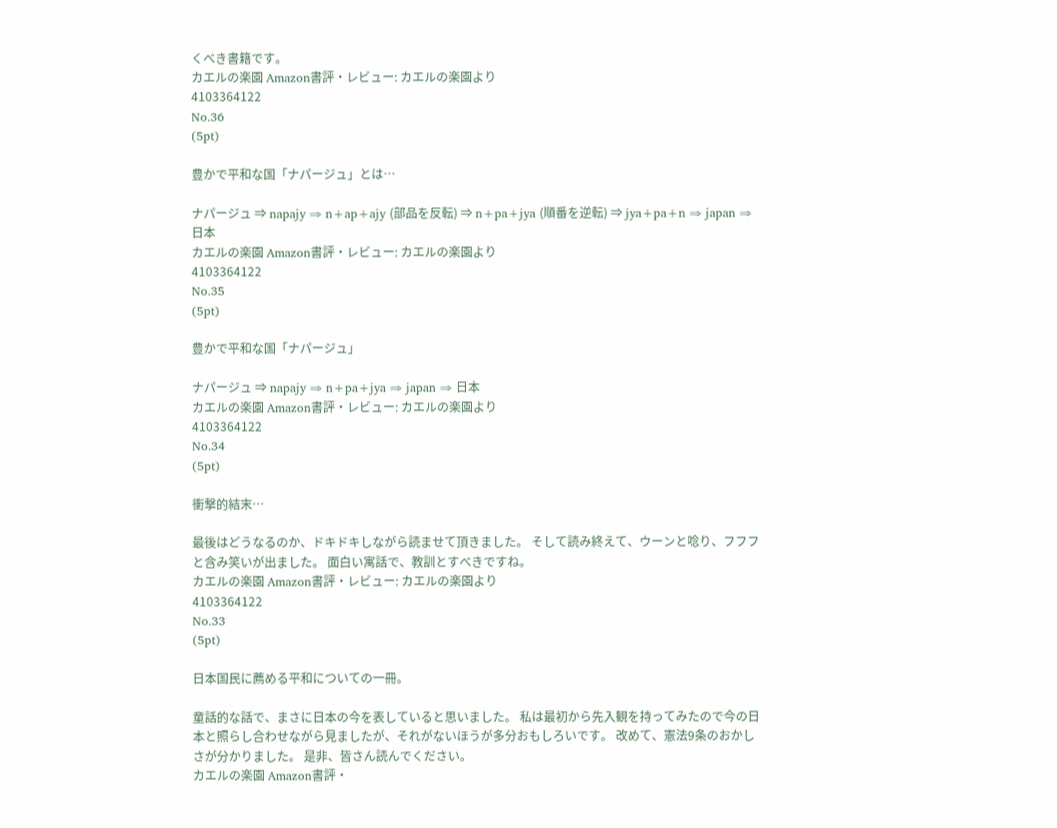くべき書籍です。
カエルの楽園 Amazon書評・レビュー: カエルの楽園より
4103364122
No.36
(5pt)

豊かで平和な国「ナパージュ」とは…

ナパージュ ⇒ napajy ⇒ n+ap+ajy (部品を反転) ⇒ n+pa+jya (順番を逆転) ⇒ jya+pa+n ⇒ japan ⇒ 日本
カエルの楽園 Amazon書評・レビュー: カエルの楽園より
4103364122
No.35
(5pt)

豊かで平和な国「ナパージュ」

ナパージュ ⇒ napajy ⇒ n+pa+jya ⇒ japan ⇒ 日本
カエルの楽園 Amazon書評・レビュー: カエルの楽園より
4103364122
No.34
(5pt)

衝撃的結末…

最後はどうなるのか、ドキドキしながら読ませて頂きました。 そして読み終えて、ウーンと唸り、フフフと含み笑いが出ました。 面白い寓話で、教訓とすべきですね。
カエルの楽園 Amazon書評・レビュー: カエルの楽園より
4103364122
No.33
(5pt)

日本国民に薦める平和についての一冊。

童話的な話で、まさに日本の今を表していると思いました。 私は最初から先入観を持ってみたので今の日本と照らし合わせながら見ましたが、それがないほうが多分おもしろいです。 改めて、憲法9条のおかしさが分かりました。 是非、皆さん読んでください。
カエルの楽園 Amazon書評・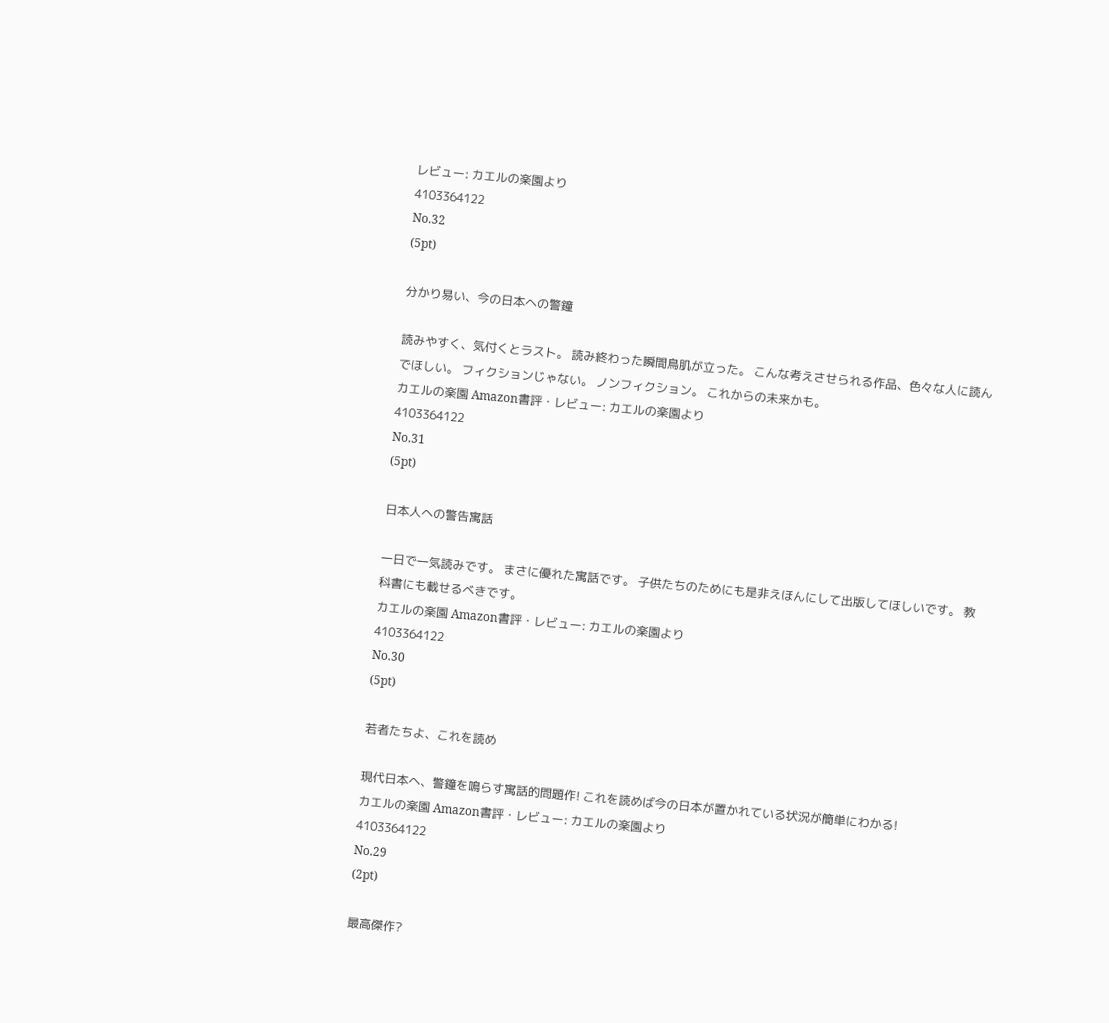レビュー: カエルの楽園より
4103364122
No.32
(5pt)

分かり易い、今の日本への警鐘

読みやすく、気付くとラスト。 読み終わった瞬間鳥肌が立った。 こんな考えさせられる作品、色々な人に読んでほしい。 フィクションじゃない。 ノンフィクション。 これからの未来かも。
カエルの楽園 Amazon書評・レビュー: カエルの楽園より
4103364122
No.31
(5pt)

日本人への警告寓話

一日で一気読みです。 まさに優れた寓話です。 子供たちのためにも是非えほんにして出版してほしいです。 教科書にも載せるべきです。
カエルの楽園 Amazon書評・レビュー: カエルの楽園より
4103364122
No.30
(5pt)

若者たちよ、これを読め

現代日本へ、警鐘を鳴らす寓話的問題作! これを読めば今の日本が置かれている状況が簡単にわかる!
カエルの楽園 Amazon書評・レビュー: カエルの楽園より
4103364122
No.29
(2pt)

最高傑作?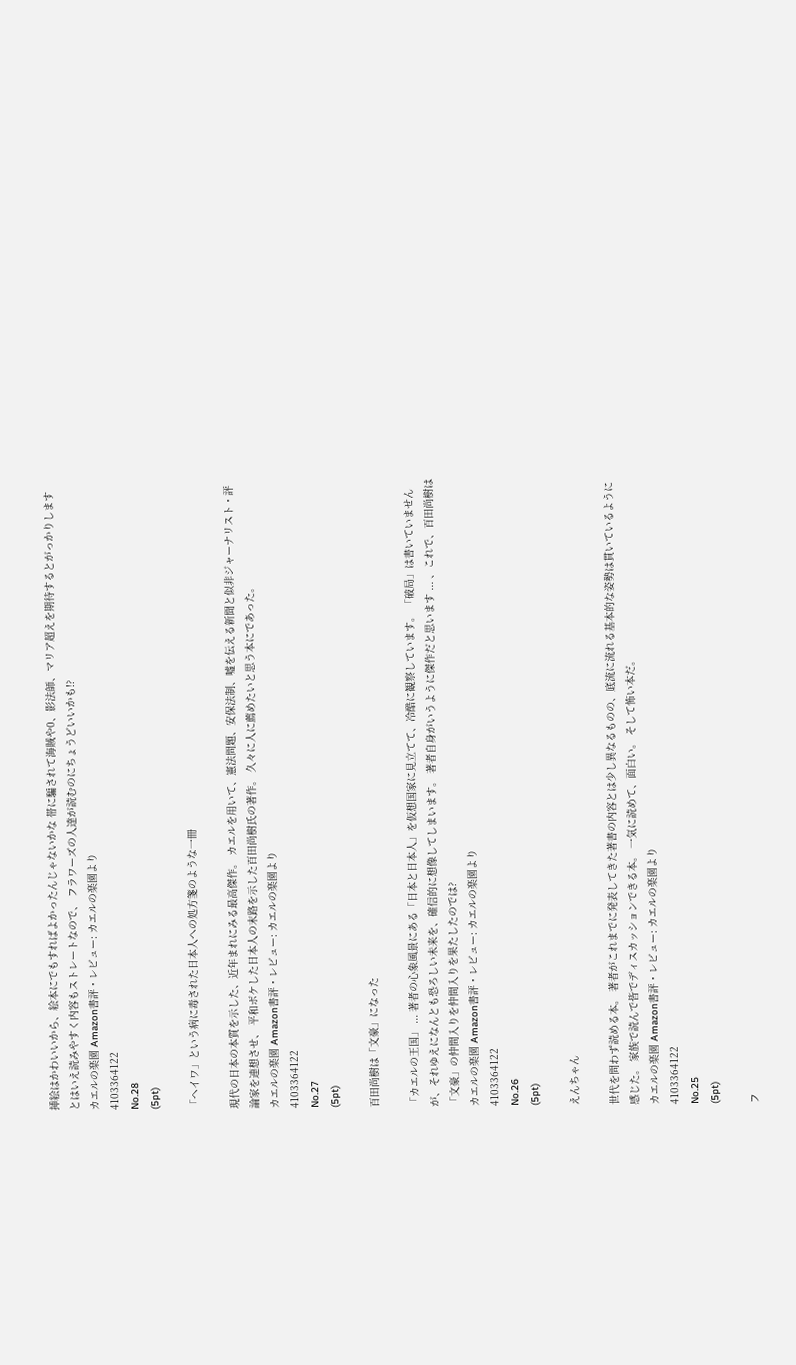挿絵はかわいいから、絵本にでもすればよかったんじゃないかな 帯に騙されて海賊や0、影法師、マリア超えを期待するとがっかりします とはいえ読みやすく内容もストレートなので、 フラワーズの人達が読むのにちょうどいいかも!?
カエルの楽園 Amazon書評・レビュー: カエルの楽園より
4103364122
No.28
(5pt)

「ヘイワ」という病に毒された日本人への処方箋のような一冊

現代の日本の本質を示した、近年まれにみる最高傑作。 カエルを用いて、憲法問題、安保法制、嘘を伝える新聞と似非ジャーナリスト・評論家を連想させ、 平和ボケした日本人の末路を示した百田尚樹氏の著作。 久々に人に薦めたいと思う本にであった。
カエルの楽園 Amazon書評・レビュー: カエルの楽園より
4103364122
No.27
(5pt)

百田尚樹は「文豪」になった

「カエルの王国」 ... 著者の心象風景にある「日本と日本人」を仮想国家に見立てて、冷酷に観察しています。 「破局」は書いていませんが、それゆえになんとも恐ろしい未来を、確信的に想像してしまいます。 著者自身がいうように傑作だと思います ... 、これで、百田尚樹は「文豪」の仲間入りを仲間入りを果たしたのでは?
カエルの楽園 Amazon書評・レビュー: カエルの楽園より
4103364122
No.26
(5pt)

えんちゃん

世代を問わず読める本。 著者がこれまでに発表してきた著書の内容とは少し異なるものの、底流に流れる基本的な姿勢は貫いているように感じた。 家族で読んで皆でディスカッションできる本。 一気に読めて、面白い。 そして怖い本だ。
カエルの楽園 Amazon書評・レビュー: カエルの楽園より
4103364122
No.25
(5pt)

フ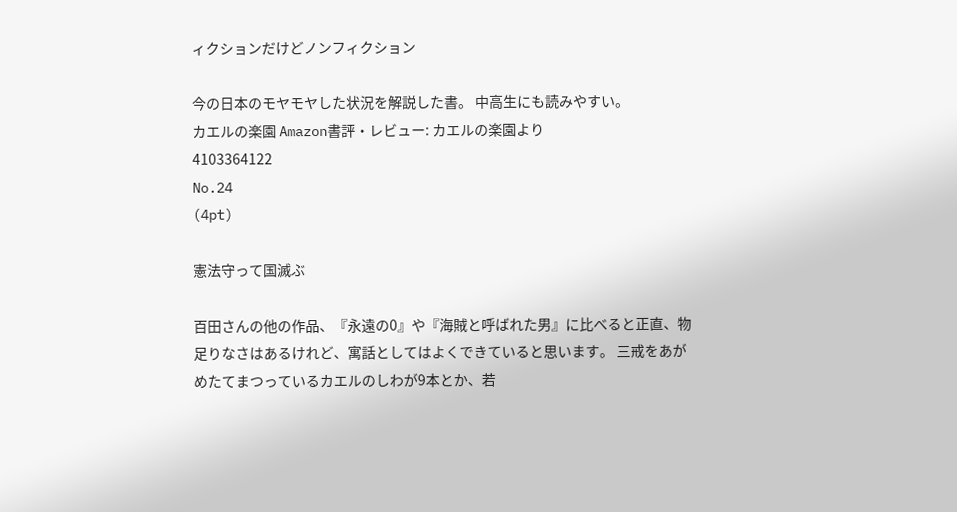ィクションだけどノンフィクション

今の日本のモヤモヤした状況を解説した書。 中高生にも読みやすい。
カエルの楽園 Amazon書評・レビュー: カエルの楽園より
4103364122
No.24
(4pt)

憲法守って国滅ぶ

百田さんの他の作品、『永遠の0』や『海賊と呼ばれた男』に比べると正直、物足りなさはあるけれど、寓話としてはよくできていると思います。 三戒をあがめたてまつっているカエルのしわが9本とか、若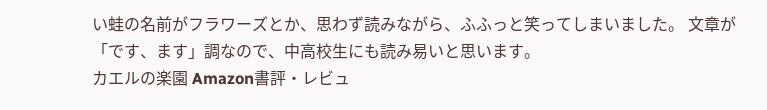い蛙の名前がフラワーズとか、思わず読みながら、ふふっと笑ってしまいました。 文章が「です、ます」調なので、中高校生にも読み易いと思います。
カエルの楽園 Amazon書評・レビュ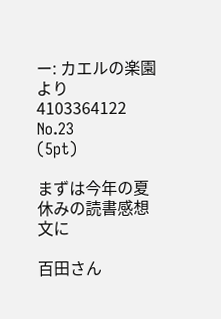ー: カエルの楽園より
4103364122
No.23
(5pt)

まずは今年の夏休みの読書感想文に

百田さん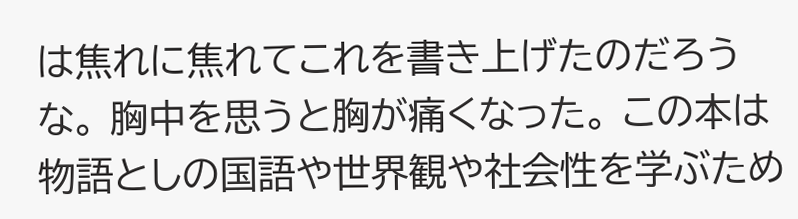は焦れに焦れてこれを書き上げたのだろうな。 胸中を思うと胸が痛くなった。 この本は物語としの国語や世界観や社会性を学ぶため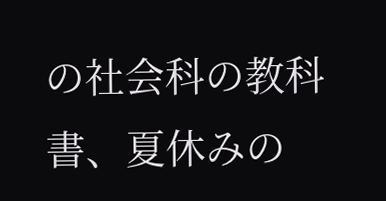の社会科の教科書、夏休みの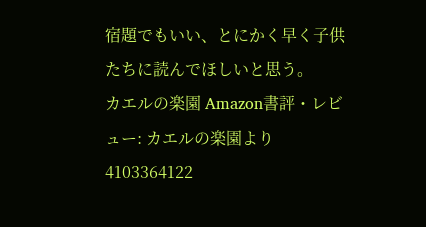宿題でもいい、とにかく早く子供たちに読んでほしいと思う。
カエルの楽園 Amazon書評・レビュー: カエルの楽園より
4103364122